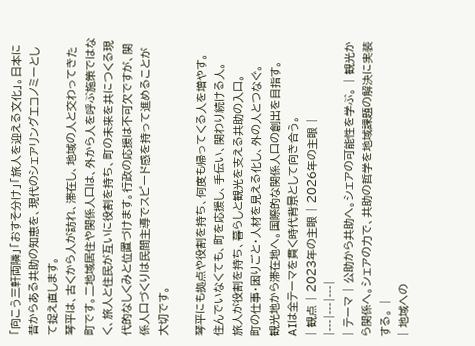「向こう三軒両隣」「おすそ分け」「旅人を迎える文化」。日本に昔からある共助の知恵を、現代のシェアリングエコノミーとして捉え直します。
琴平は、古くから人が訪れ、滞在し、地域の人と交わってきた町です。二地域居住や関係人口は、外から人を呼ぶ施策ではなく、旅人と住民が互いに役割を持ち、町の未来を共につくる現代的なしくみと位置づけます。行政の応援は不可欠ですが、関係人口づくりは民間主導でスピード感を持って進めることが大切です。

琴平にも拠点や役割を持ち、何度も帰ってくる人を増やす。
住んでいなくても、町を応援し、手伝い、関わり続ける人。
旅人が役割を持ち、暮らしと観光を支える共助の入口。
町の仕事・困りごと・人材を見える化し、外の人とつなぐ。
観光地から滞在地へ。国際的な関係人口の創出を目指す。
AIは全テーマを貫く時代背景として向き合う。
| 観点 | 2023年の主眼 | 2026年の主眼 |
|---|---|---|
| テーマ | 公助から共助へ。シェアの可能性を学ぶ。 | 観光から関係へ。シェアの力で、共助の哲学を地域課題の解決に実装する。 |
| 地域への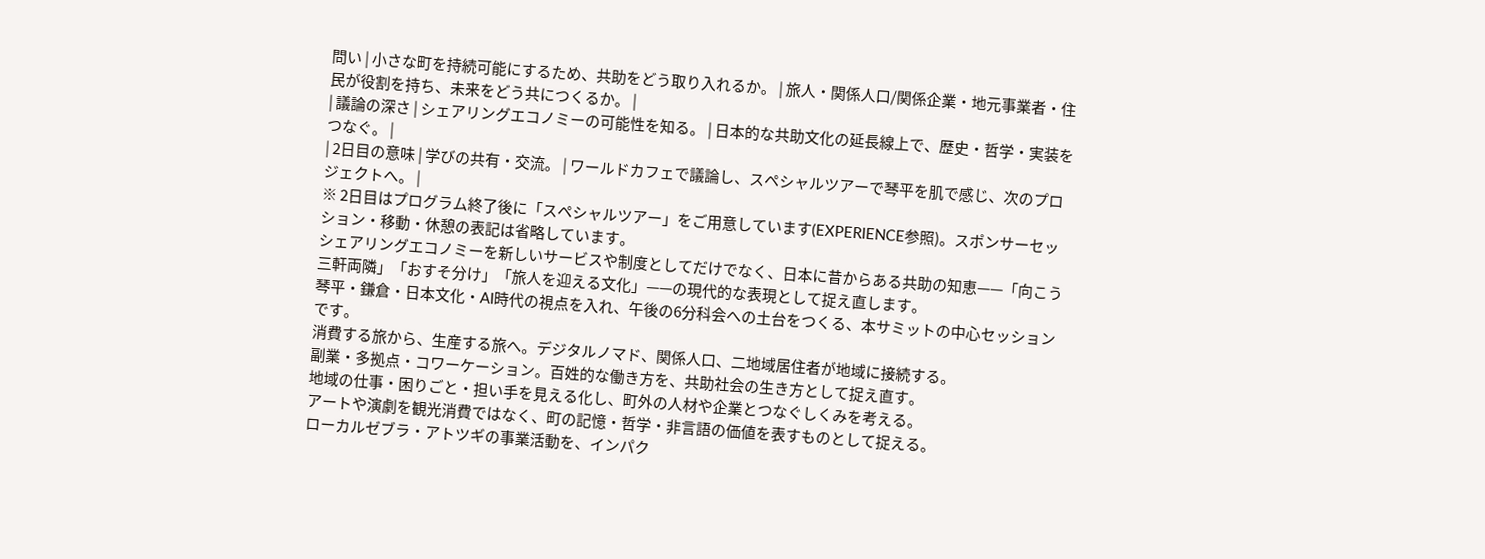問い | 小さな町を持続可能にするため、共助をどう取り入れるか。 | 旅人・関係人口/関係企業・地元事業者・住民が役割を持ち、未来をどう共につくるか。 |
| 議論の深さ | シェアリングエコノミーの可能性を知る。 | 日本的な共助文化の延長線上で、歴史・哲学・実装をつなぐ。 |
| 2日目の意味 | 学びの共有・交流。 | ワールドカフェで議論し、スペシャルツアーで琴平を肌で感じ、次のプロジェクトへ。 |
※ 2日目はプログラム終了後に「スペシャルツアー」をご用意しています(EXPERIENCE参照)。スポンサーセッション・移動・休憩の表記は省略しています。
シェアリングエコノミーを新しいサービスや制度としてだけでなく、日本に昔からある共助の知恵——「向こう三軒両隣」「おすそ分け」「旅人を迎える文化」——の現代的な表現として捉え直します。
琴平・鎌倉・日本文化・AI時代の視点を入れ、午後の6分科会への土台をつくる、本サミットの中心セッションです。
消費する旅から、生産する旅へ。デジタルノマド、関係人口、二地域居住者が地域に接続する。
副業・多拠点・コワーケーション。百姓的な働き方を、共助社会の生き方として捉え直す。
地域の仕事・困りごと・担い手を見える化し、町外の人材や企業とつなぐしくみを考える。
アートや演劇を観光消費ではなく、町の記憶・哲学・非言語の価値を表すものとして捉える。
ローカルゼブラ・アトツギの事業活動を、インパク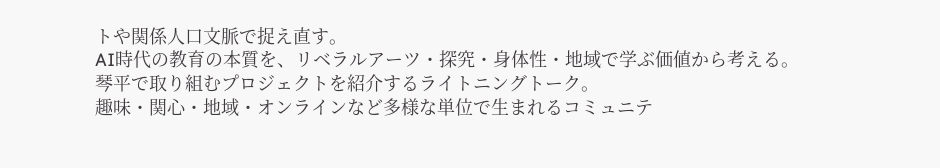トや関係人口文脈で捉え直す。
AI時代の教育の本質を、リベラルアーツ・探究・身体性・地域で学ぶ価値から考える。
琴平で取り組むプロジェクトを紹介するライトニングトーク。
趣味・関心・地域・オンラインなど多様な単位で生まれるコミュニテ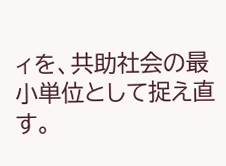ィを、共助社会の最小単位として捉え直す。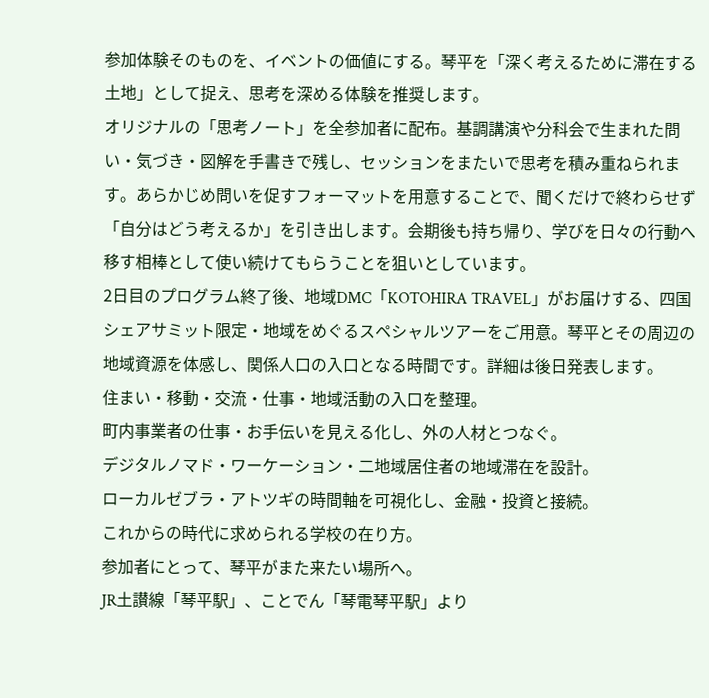参加体験そのものを、イベントの価値にする。琴平を「深く考えるために滞在する土地」として捉え、思考を深める体験を推奨します。
オリジナルの「思考ノート」を全参加者に配布。基調講演や分科会で生まれた問い・気づき・図解を手書きで残し、セッションをまたいで思考を積み重ねられます。あらかじめ問いを促すフォーマットを用意することで、聞くだけで終わらせず「自分はどう考えるか」を引き出します。会期後も持ち帰り、学びを日々の行動へ移す相棒として使い続けてもらうことを狙いとしています。
2日目のプログラム終了後、地域DMC「KOTOHIRA TRAVEL」がお届けする、四国シェアサミット限定・地域をめぐるスペシャルツアーをご用意。琴平とその周辺の地域資源を体感し、関係人口の入口となる時間です。詳細は後日発表します。
住まい・移動・交流・仕事・地域活動の入口を整理。
町内事業者の仕事・お手伝いを見える化し、外の人材とつなぐ。
デジタルノマド・ワーケーション・二地域居住者の地域滞在を設計。
ローカルゼブラ・アトツギの時間軸を可視化し、金融・投資と接続。
これからの時代に求められる学校の在り方。
参加者にとって、琴平がまた来たい場所へ。
JR土讃線「琴平駅」、ことでん「琴電琴平駅」より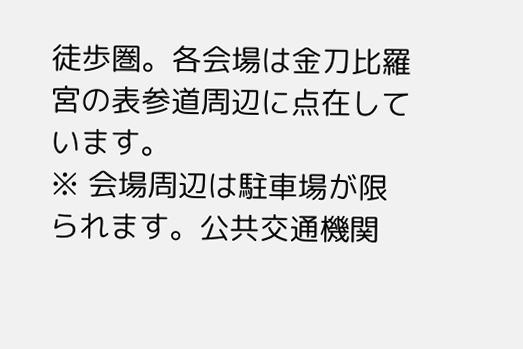徒歩圏。各会場は金刀比羅宮の表参道周辺に点在しています。
※ 会場周辺は駐車場が限られます。公共交通機関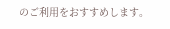のご利用をおすすめします。